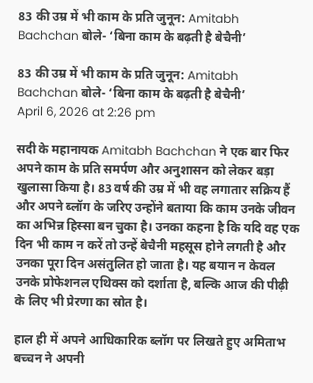83 की उम्र में भी काम के प्रति जुनून: Amitabh Bachchan बोले- ‘बिना काम के बढ़ती है बेचैनी’

83 की उम्र में भी काम के प्रति जुनून: Amitabh Bachchan बोले- ‘बिना काम के बढ़ती है बेचैनी’
April 6, 2026 at 2:26 pm

सदी के महानायक Amitabh Bachchan ने एक बार फिर अपने काम के प्रति समर्पण और अनुशासन को लेकर बड़ा खुलासा किया है। 83 वर्ष की उम्र में भी वह लगातार सक्रिय हैं और अपने ब्लॉग के जरिए उन्होंने बताया कि काम उनके जीवन का अभिन्न हिस्सा बन चुका है। उनका कहना है कि यदि वह एक दिन भी काम न करें तो उन्हें बेचैनी महसूस होने लगती है और उनका पूरा दिन असंतुलित हो जाता है। यह बयान न केवल उनके प्रोफेशनल एथिक्स को दर्शाता है, बल्कि आज की पीढ़ी के लिए भी प्रेरणा का स्रोत है।

हाल ही में अपने आधिकारिक ब्लॉग पर लिखते हुए अमिताभ बच्चन ने अपनी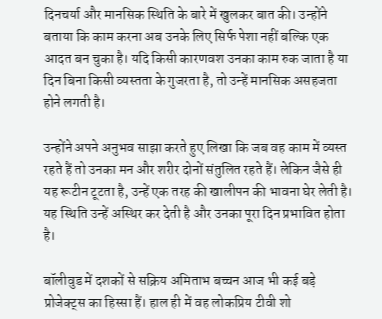दिनचर्या और मानसिक स्थिति के बारे में खुलकर बात की। उन्होंने बताया कि काम करना अब उनके लिए सिर्फ पेशा नहीं बल्कि एक आदत बन चुका है। यदि किसी कारणवश उनका काम रुक जाता है या दिन बिना किसी व्यस्तता के गुजरता है, तो उन्हें मानसिक असहजता होने लगती है।

उन्होंने अपने अनुभव साझा करते हुए लिखा कि जब वह काम में व्यस्त रहते हैं तो उनका मन और शरीर दोनों संतुलित रहते हैं। लेकिन जैसे ही यह रूटीन टूटता है, उन्हें एक तरह की खालीपन की भावना घेर लेती है। यह स्थिति उन्हें अस्थिर कर देती है और उनका पूरा दिन प्रभावित होता है।

बॉलीवुड में दशकों से सक्रिय अमिताभ बच्चन आज भी कई बड़े प्रोजेक्ट्स का हिस्सा हैं। हाल ही में वह लोकप्रिय टीवी शो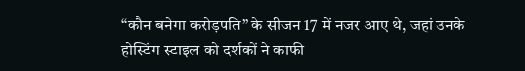“कौन बनेगा करोड़पति” के सीजन 17 में नजर आए थे, जहां उनके होस्टिंग स्टाइल को दर्शकों ने काफी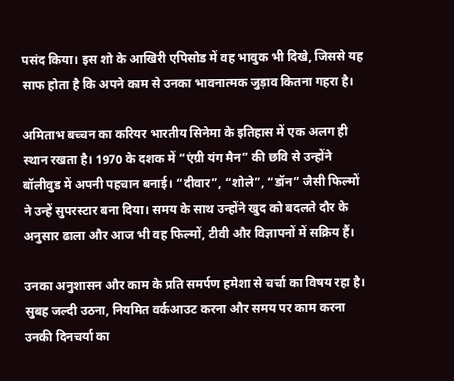पसंद किया। इस शो के आखिरी एपिसोड में वह भावुक भी दिखे, जिससे यह साफ होता है कि अपने काम से उनका भावनात्मक जुड़ाव कितना गहरा है।

अमिताभ बच्चन का करियर भारतीय सिनेमा के इतिहास में एक अलग ही स्थान रखता है। 1970 के दशक में “एंग्री यंग मैन” की छवि से उन्होंने बॉलीवुड में अपनी पहचान बनाई। “दीवार”, “शोले”, “डॉन” जैसी फिल्मों ने उन्हें सुपरस्टार बना दिया। समय के साथ उन्होंने खुद को बदलते दौर के अनुसार ढाला और आज भी वह फिल्मों, टीवी और विज्ञापनों में सक्रिय हैं।

उनका अनुशासन और काम के प्रति समर्पण हमेशा से चर्चा का विषय रहा है। सुबह जल्दी उठना, नियमित वर्कआउट करना और समय पर काम करना उनकी दिनचर्या का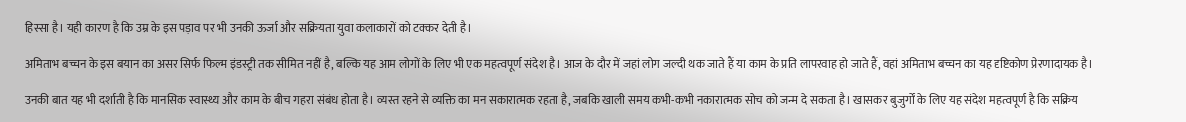हिस्सा है। यही कारण है कि उम्र के इस पड़ाव पर भी उनकी ऊर्जा और सक्रियता युवा कलाकारों को टक्कर देती है।

अमिताभ बच्चन के इस बयान का असर सिर्फ फिल्म इंडस्ट्री तक सीमित नहीं है, बल्कि यह आम लोगों के लिए भी एक महत्वपूर्ण संदेश है। आज के दौर में जहां लोग जल्दी थक जाते हैं या काम के प्रति लापरवाह हो जाते हैं, वहां अमिताभ बच्चन का यह दृष्टिकोण प्रेरणादायक है।

उनकी बात यह भी दर्शाती है कि मानसिक स्वास्थ्य और काम के बीच गहरा संबंध होता है। व्यस्त रहने से व्यक्ति का मन सकारात्मक रहता है, जबकि खाली समय कभी-कभी नकारात्मक सोच को जन्म दे सकता है। खासकर बुजुर्गों के लिए यह संदेश महत्वपूर्ण है कि सक्रिय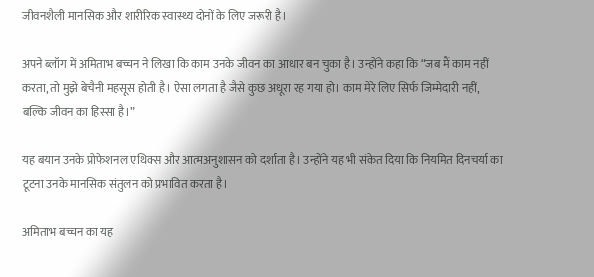जीवनशैली मानसिक और शारीरिक स्वास्थ्य दोनों के लिए जरूरी है।

अपने ब्लॉग में अमिताभ बच्चन ने लिखा कि काम उनके जीवन का आधार बन चुका है। उन्होंने कहा कि “जब मैं काम नहीं करता, तो मुझे बेचैनी महसूस होती है। ऐसा लगता है जैसे कुछ अधूरा रह गया हो। काम मेरे लिए सिर्फ जिम्मेदारी नहीं, बल्कि जीवन का हिस्सा है।”

यह बयान उनके प्रोफेशनल एथिक्स और आत्मअनुशासन को दर्शाता है। उन्होंने यह भी संकेत दिया कि नियमित दिनचर्या का टूटना उनके मानसिक संतुलन को प्रभावित करता है।

अमिताभ बच्चन का यह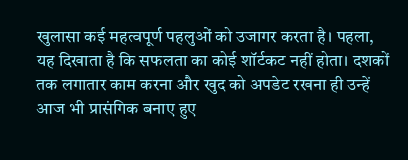खुलासा कई महत्वपूर्ण पहलुओं को उजागर करता है। पहला, यह दिखाता है कि सफलता का कोई शॉर्टकट नहीं होता। दशकों तक लगातार काम करना और खुद को अपडेट रखना ही उन्हें आज भी प्रासंगिक बनाए हुए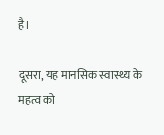है।

दूसरा, यह मानसिक स्वास्थ्य के महत्व को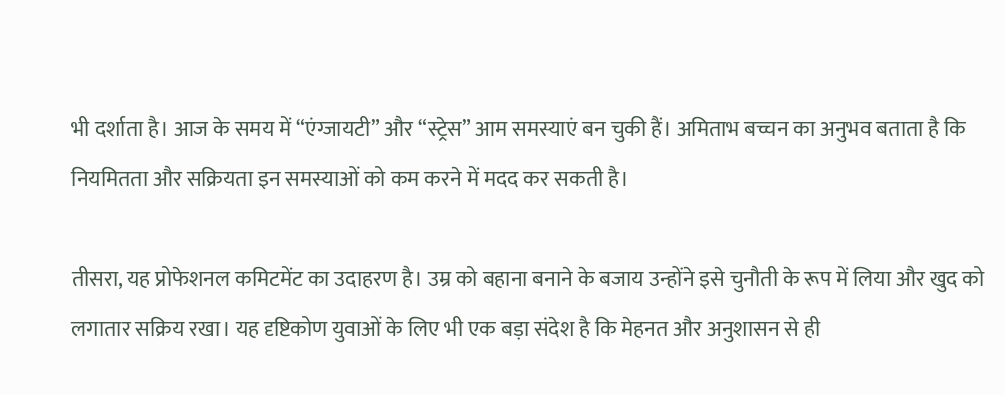भी दर्शाता है। आज के समय में “एंग्जायटी” और “स्ट्रेस” आम समस्याएं बन चुकी हैं। अमिताभ बच्चन का अनुभव बताता है कि नियमितता और सक्रियता इन समस्याओं को कम करने में मदद कर सकती है।

तीसरा, यह प्रोफेशनल कमिटमेंट का उदाहरण है। उम्र को बहाना बनाने के बजाय उन्होंने इसे चुनौती के रूप में लिया और खुद को लगातार सक्रिय रखा। यह दृष्टिकोण युवाओं के लिए भी एक बड़ा संदेश है कि मेहनत और अनुशासन से ही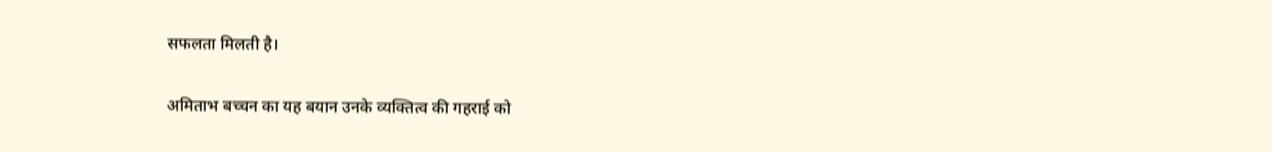सफलता मिलती है।

अमिताभ बच्चन का यह बयान उनके व्यक्तित्व की गहराई को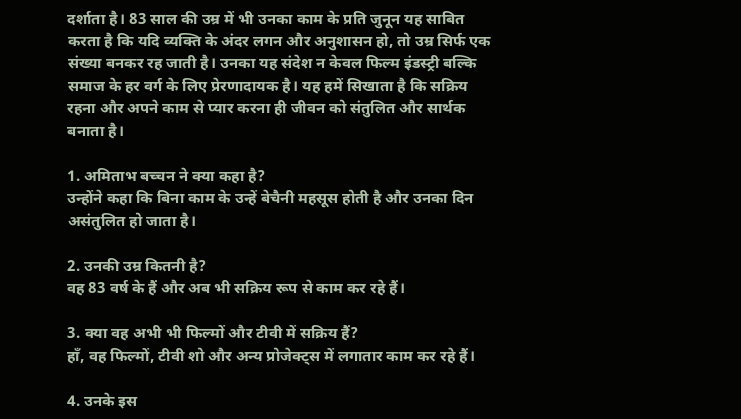दर्शाता है। 83 साल की उम्र में भी उनका काम के प्रति जुनून यह साबित करता है कि यदि व्यक्ति के अंदर लगन और अनुशासन हो, तो उम्र सिर्फ एक संख्या बनकर रह जाती है। उनका यह संदेश न केवल फिल्म इंडस्ट्री बल्कि समाज के हर वर्ग के लिए प्रेरणादायक है। यह हमें सिखाता है कि सक्रिय रहना और अपने काम से प्यार करना ही जीवन को संतुलित और सार्थक बनाता है।

1. अमिताभ बच्चन ने क्या कहा है?
उन्होंने कहा कि बिना काम के उन्हें बेचैनी महसूस होती है और उनका दिन असंतुलित हो जाता है।

2. उनकी उम्र कितनी है?
वह 83 वर्ष के हैं और अब भी सक्रिय रूप से काम कर रहे हैं।

3. क्या वह अभी भी फिल्मों और टीवी में सक्रिय हैं?
हाँ, वह फिल्मों, टीवी शो और अन्य प्रोजेक्ट्स में लगातार काम कर रहे हैं।

4. उनके इस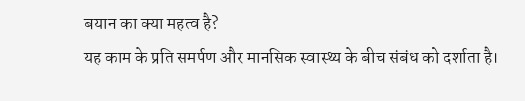बयान का क्या महत्व है?
यह काम के प्रति समर्पण और मानसिक स्वास्थ्य के बीच संबंध को दर्शाता है।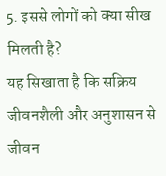5. इससे लोगों को क्या सीख मिलती है?
यह सिखाता है कि सक्रिय जीवनशैली और अनुशासन से जीवन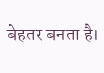बेहतर बनता है।